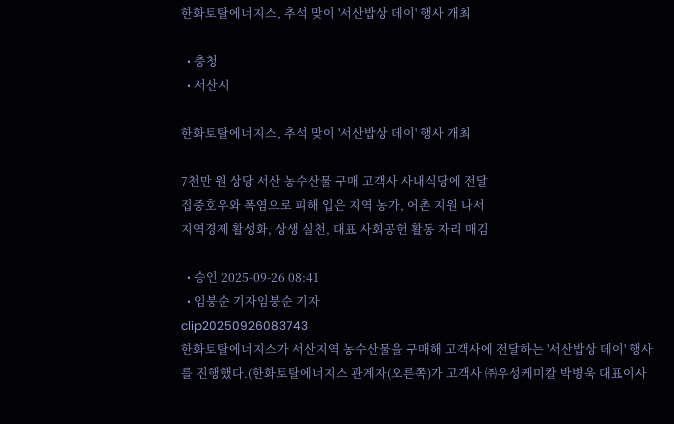한화토탈에너지스, 추석 맞이 '서산밥상 데이' 행사 개최

  • 충청
  • 서산시

한화토탈에너지스, 추석 맞이 '서산밥상 데이' 행사 개최

7천만 원 상당 서산 농수산물 구매 고객사 사내식당에 전달
집중호우와 폭염으로 피해 입은 지역 농가, 어촌 지원 나서
지역경제 활성화, 상생 실천, 대표 사회공헌 활동 자리 매김

  • 승인 2025-09-26 08:41
  • 임붕순 기자임붕순 기자
clip20250926083743
한화토탈에너지스가 서산지역 농수산물을 구매해 고객사에 전달하는 '서산밥상 데이' 행사를 진행했다.(한화토탈에너지스 관계자(오른쪽)가 고객사 ㈜우성케미칼 박병욱 대표이사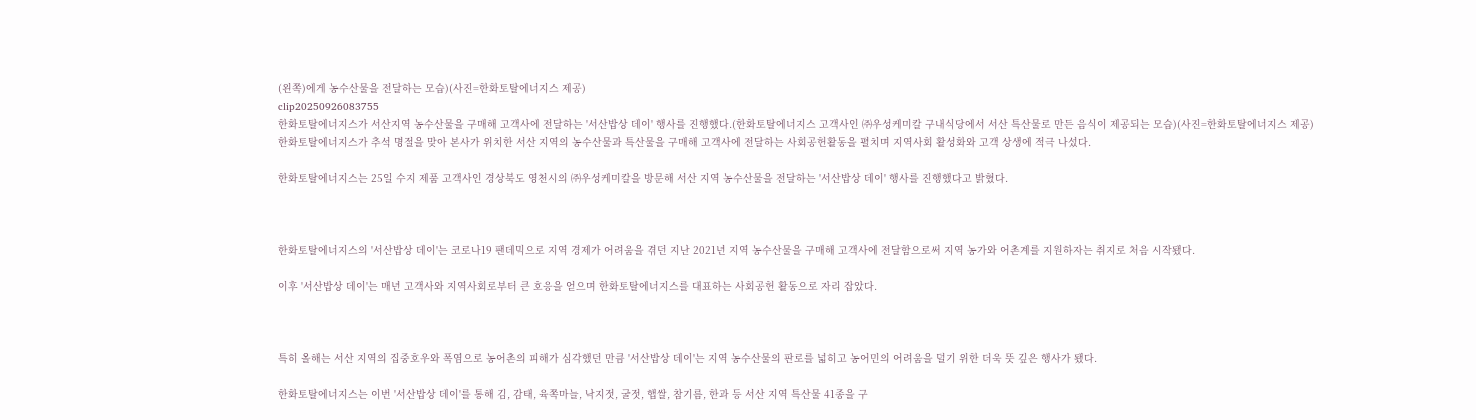(왼쪽)에게 농수산물을 전달하는 모습)(사진=한화토탈에너지스 제공)
clip20250926083755
한화토탈에너지스가 서산지역 농수산물을 구매해 고객사에 전달하는 '서산밥상 데이' 행사를 진행했다.(한화토탈에너지스 고객사인 ㈜우성케미칼 구내식당에서 서산 특산물로 만든 음식이 제공되는 모습)(사진=한화토탈에너지스 제공)
한화토탈에너지스가 추석 명절을 맞아 본사가 위치한 서산 지역의 농수산물과 특산물을 구매해 고객사에 전달하는 사회공헌활동을 펼치며 지역사회 활성화와 고객 상생에 적극 나섰다.

한화토탈에너지스는 25일 수지 제품 고객사인 경상북도 영천시의 ㈜우성케미칼을 방문해 서산 지역 농수산물을 전달하는 '서산밥상 데이' 행사를 진행했다고 밝혔다.



한화토탈에너지스의 '서산밥상 데이'는 코로나19 팬데믹으로 지역 경제가 어려움을 겪던 지난 2021년 지역 농수산물을 구매해 고객사에 전달함으로써 지역 농가와 어촌계를 지원하자는 취지로 처음 시작됐다.

이후 '서산밥상 데이'는 매년 고객사와 지역사회로부터 큰 호응을 얻으며 한화토탈에너지스를 대표하는 사회공헌 활동으로 자리 잡았다.



특히 올해는 서산 지역의 집중호우와 폭염으로 농어촌의 피해가 심각했던 만큼 '서산밥상 데이'는 지역 농수산물의 판로를 넓히고 농어민의 어려움을 덜기 위한 더욱 뜻 깊은 행사가 됐다.

한화토탈에너지스는 이번 '서산밥상 데이'를 통해 김, 감태, 육쪽마늘, 낙지젓, 굴젓, 햅쌀, 참기름, 한과 등 서산 지역 특산물 41종을 구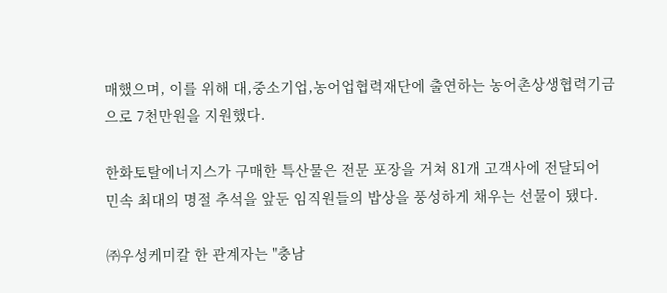매했으며, 이를 위해 대,중소기업,농어업협력재단에 출연하는 농어촌상생협력기금으로 7천만원을 지원했다.

한화토탈에너지스가 구매한 특산물은 전문 포장을 거쳐 81개 고객사에 전달되어 민속 최대의 명절 추석을 앞둔 임직원들의 밥상을 풍성하게 채우는 선물이 됐다.

㈜우성케미칼 한 관계자는 "충남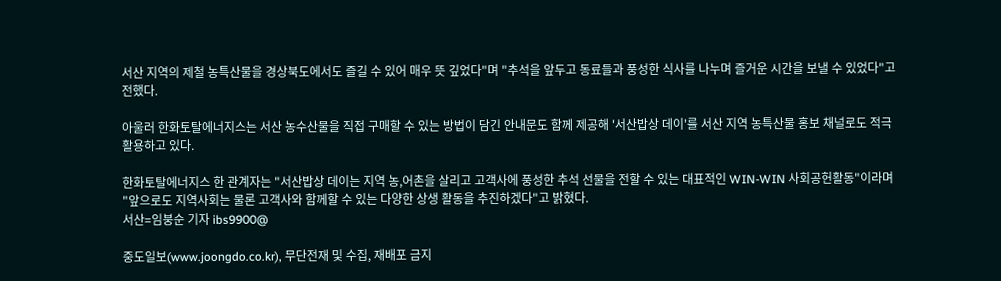서산 지역의 제철 농특산물을 경상북도에서도 즐길 수 있어 매우 뜻 깊었다"며 "추석을 앞두고 동료들과 풍성한 식사를 나누며 즐거운 시간을 보낼 수 있었다"고 전했다.

아울러 한화토탈에너지스는 서산 농수산물을 직접 구매할 수 있는 방법이 담긴 안내문도 함께 제공해 '서산밥상 데이'를 서산 지역 농특산물 홍보 채널로도 적극 활용하고 있다.

한화토탈에너지스 한 관계자는 "서산밥상 데이는 지역 농,어촌을 살리고 고객사에 풍성한 추석 선물을 전할 수 있는 대표적인 WIN-WIN 사회공헌활동"이라며 "앞으로도 지역사회는 물론 고객사와 함께할 수 있는 다양한 상생 활동을 추진하겠다"고 밝혔다.
서산=임붕순 기자 ibs9900@

중도일보(www.joongdo.co.kr), 무단전재 및 수집, 재배포 금지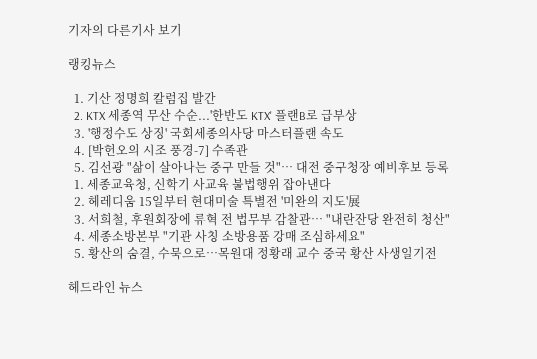기자의 다른기사 보기

랭킹뉴스

  1. 기산 정명희 칼럼집 발간
  2. KTX 세종역 무산 수순...'한반도 KTX' 플랜B로 급부상
  3. '행정수도 상징' 국회세종의사당 마스터플랜 속도
  4. [박헌오의 시조 풍경-7] 수족관
  5. 김선광 "삶이 살아나는 중구 만들 것"… 대전 중구청장 예비후보 등록
  1. 세종교육청, 신학기 사교육 불법행위 잡아낸다
  2. 헤레디움 15일부터 현대미술 특별전 '미완의 지도'展
  3. 서희철, 후원회장에 류혁 전 법무부 감찰관… "내란잔당 완전히 청산"
  4. 세종소방본부 "기관 사칭 소방용품 강매 조심하세요"
  5. 황산의 숨결, 수묵으로…목원대 정황래 교수 중국 황산 사생일기전

헤드라인 뉴스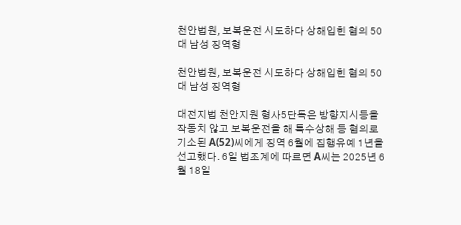천안법원, 보복운전 시도하다 상해입힌 혐의 50대 남성 징역형

천안법원, 보복운전 시도하다 상해입힌 혐의 50대 남성 징역형

대전지법 천안지원 형사5단독은 방향지시등을 작동치 않고 보복운전을 해 특수상해 등 혐의로 기소된 A(52)씨에게 징역 6월에 집행유예 1년을 선고했다. 6일 법조계에 따르면 A씨는 2025년 6월 18일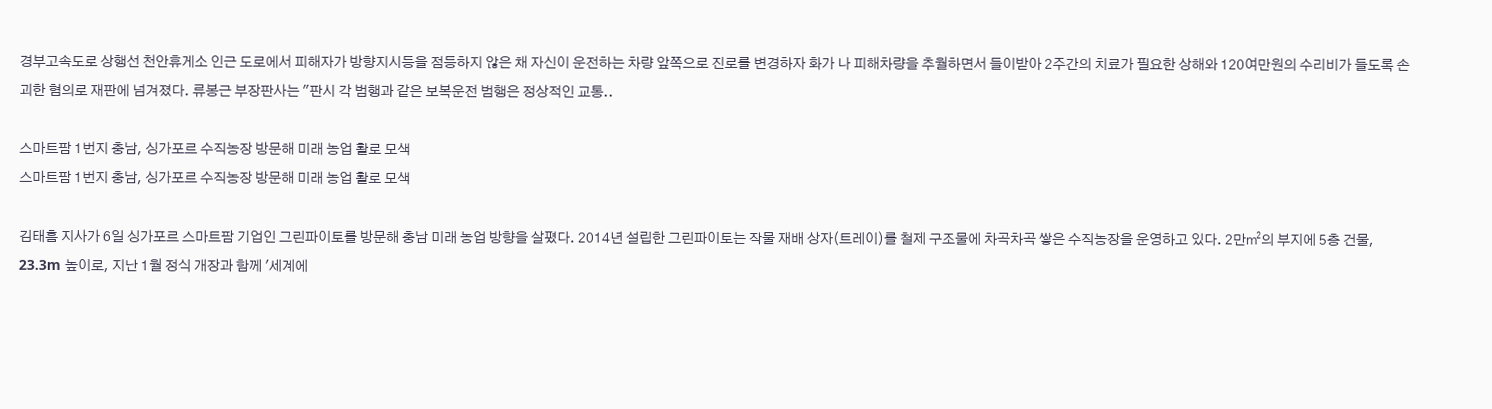경부고속도로 상행선 천안휴게소 인근 도로에서 피해자가 방향지시등을 점등하지 않은 채 자신이 운전하는 차량 앞쪽으로 진로를 변경하자 화가 나 피해차량을 추월하면서 들이받아 2주간의 치료가 필요한 상해와 120여만원의 수리비가 들도록 손괴한 혐의로 재판에 넘겨졌다. 류봉근 부장판사는 "판시 각 범행과 같은 보복운전 범행은 정상적인 교통..

스마트팜 1번지 충남, 싱가포르 수직농장 방문해 미래 농업 활로 모색
스마트팜 1번지 충남, 싱가포르 수직농장 방문해 미래 농업 활로 모색

김태흠 지사가 6일 싱가포르 스마트팜 기업인 그린파이토를 방문해 충남 미래 농업 방향을 살폈다. 2014년 설립한 그린파이토는 작물 재배 상자(트레이)를 철제 구조물에 차곡차곡 쌓은 수직농장을 운영하고 있다. 2만㎡의 부지에 5층 건물, 23.3m 높이로, 지난 1월 정식 개장과 함께 '세계에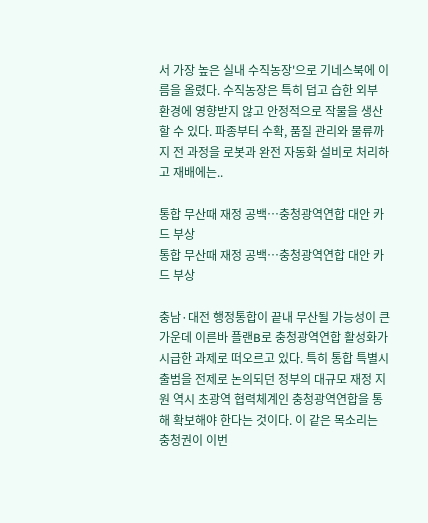서 가장 높은 실내 수직농장'으로 기네스북에 이름을 올렸다. 수직농장은 특히 덥고 습한 외부 환경에 영향받지 않고 안정적으로 작물을 생산할 수 있다. 파종부터 수확, 품질 관리와 물류까지 전 과정을 로봇과 완전 자동화 설비로 처리하고 재배에는..

통합 무산때 재정 공백…충청광역연합 대안 카드 부상
통합 무산때 재정 공백…충청광역연합 대안 카드 부상

충남·대전 행정통합이 끝내 무산될 가능성이 큰 가운데 이른바 플랜B로 충청광역연합 활성화가 시급한 과제로 떠오르고 있다. 특히 통합 특별시 출범을 전제로 논의되던 정부의 대규모 재정 지원 역시 초광역 협력체계인 충청광역연합을 통해 확보해야 한다는 것이다. 이 같은 목소리는 충청권이 이번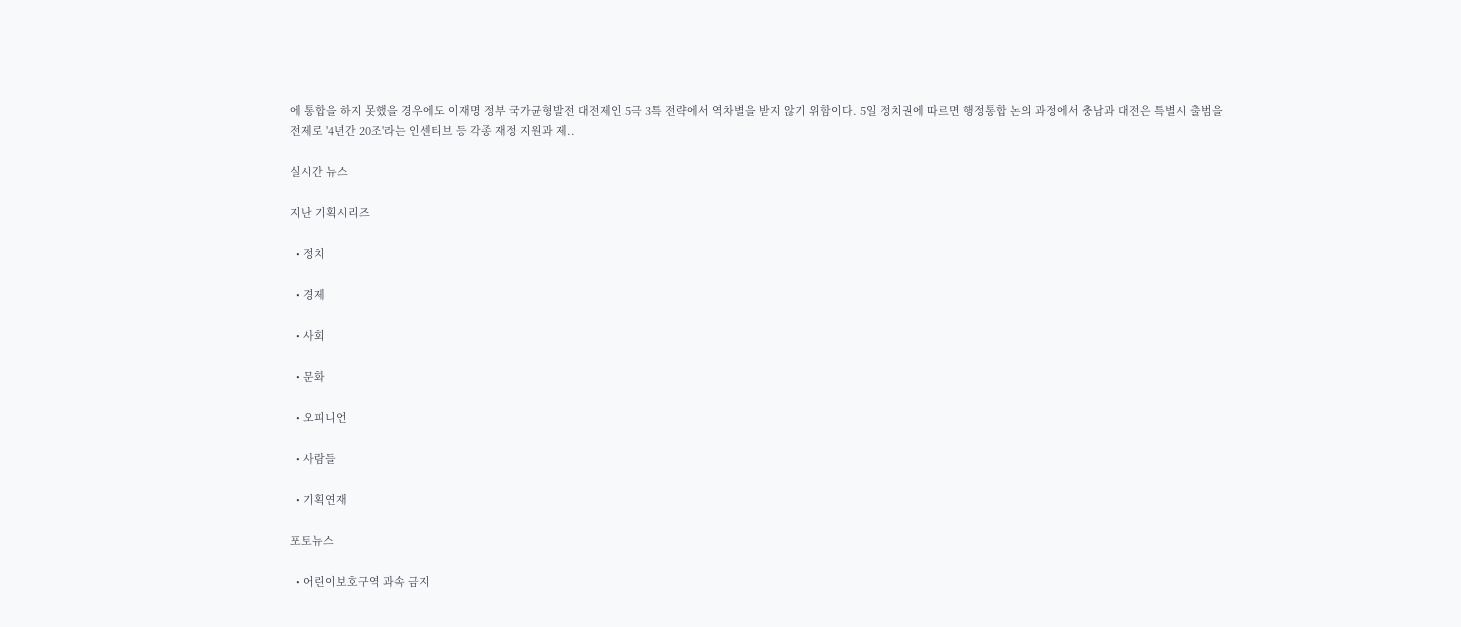에 통합을 하지 못했을 경우에도 이재명 정부 국가균형발전 대전제인 5극 3특 전략에서 역차별을 받지 않기 위함이다. 5일 정치권에 따르면 행정통합 논의 과정에서 충남과 대전은 특별시 출범을 전제로 '4년간 20조'라는 인센티브 등 각종 재정 지원과 제..

실시간 뉴스

지난 기획시리즈

  • 정치

  • 경제

  • 사회

  • 문화

  • 오피니언

  • 사람들

  • 기획연재

포토뉴스

  • 어린이보호구역 과속 금지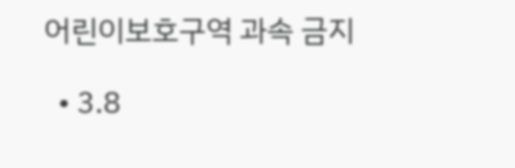어린이보호구역 과속 금지

  • 3.8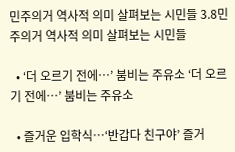민주의거 역사적 의미 살펴보는 시민들 3.8민주의거 역사적 의미 살펴보는 시민들

  • ‘더 오르기 전에…’ 붐비는 주유소 ‘더 오르기 전에…’ 붐비는 주유소

  • 즐거운 입학식…‘반갑다 친구야’ 즐거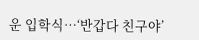운 입학식…‘반갑다 친구야’